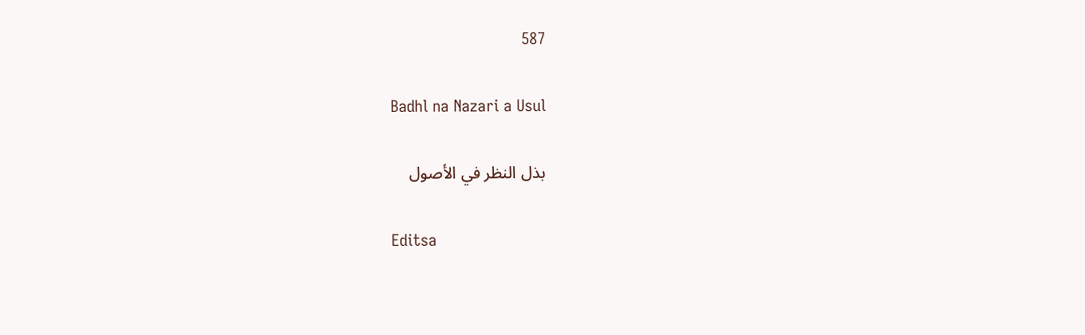587

Badhl na Nazari a Usul

بذل النظر في الأصول

Editsa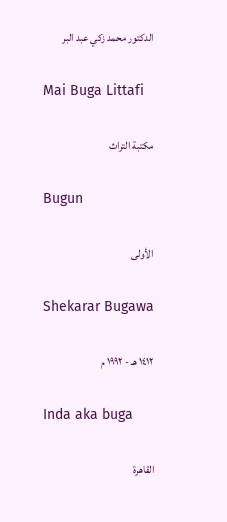الدكتور محمد زكي عبد البر

Mai Buga Littafi

مكتبة التراث

Bugun

الأولى

Shekarar Bugawa

١٤١٢ هـ - ١٩٩٢ م

Inda aka buga

القاهرة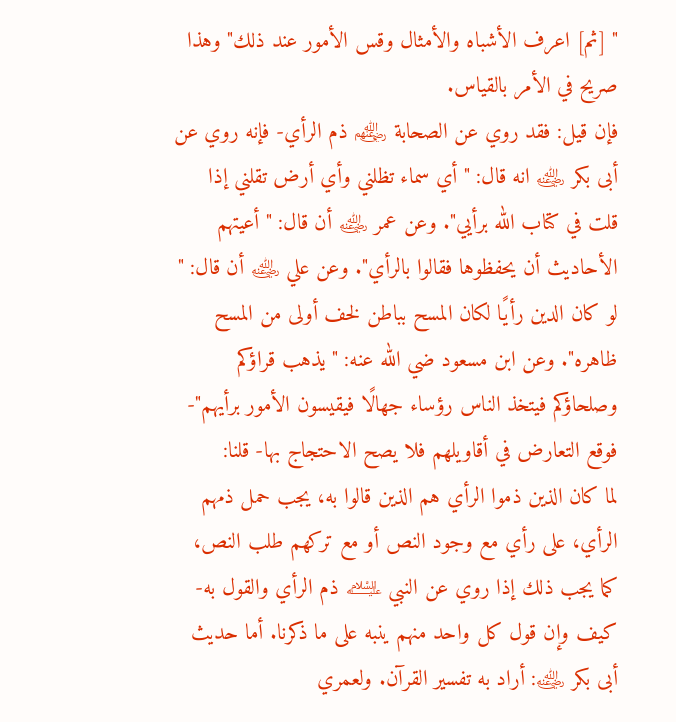" [ثم] اعرف الأشباه والأمثال وقس الأمور عند ذلك" وهذا صريح في الأمر بالقياس.
فإن قيل: فقد روي عن الصحابة ﵃ ذم الرأي- فإنه روي عن أبى بكر ﵁ انه قال: " أي سماء تظلني وأي أرض تقلني إذا قلت في كتاب الله برأيي". وعن عمر ﵁ أن قال: " أعيتهم الأحاديث أن يحفظوها فقالوا بالرأي". وعن علي ﵁ أن قال: " لو كان الدين رأيًا لكان المسح بباطن لخف أولى من المسح ظاهره". وعن ابن مسعود ضي الله عنه: " يذهب قراؤكم وصلحاؤكم فيتخذ الناس رؤساء جهالًا فيقيسون الأمور برأيهم"- فوقع التعارض في أقاويلهم فلا يصح الاحتجاج بها- قلنا:
لما كان الذين ذموا الرأي هم الذين قالوا به، يجب حمل ذمهم الرأي، على رأي مع وجود النص أو مع تركهم طلب النص، كما يجب ذلك إذا روي عن النبي ﵇ ذم الرأي والقول به- كيف وإن قول كل واحد منهم ينبه على ما ذكرنا. أما حديث أبى بكر ﵁: أراد به تفسير القرآن. ولعمري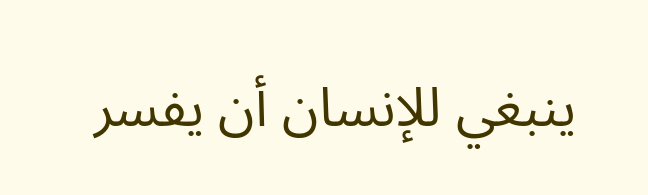ينبغي للإنسان أن يفسر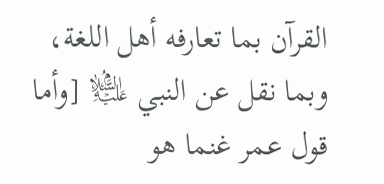القرآن بما تعارفه أهل اللغة، وبما نقل عن النبي ﵇ [وأما قول عمر غنما هو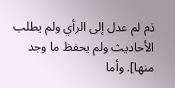ذم لم عدل إلى الرأي ولم يطلب الأحاديث ولم يحفظ ما وجد منها]. وأما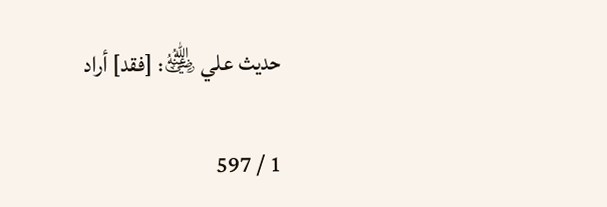حديث علي ﵁: [فقد] أراد

1 / 597